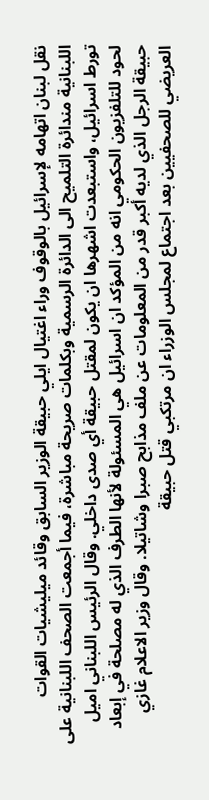نقل لبنان اتهامه لإسرائيل بالوقوف وراء اغتيال ايلي حبيقة الوزير السابق وقائد ميليشيات القوات اللبنانية مندائرة التلميح الى الدائرة الرسمية وبكلمات صريحة مباشرة، فيما أجمعت الصحف اللبنانية على تورط اسرائيل، واستبعدت اشهرها ان يكون لمقتل حبيقة أي صدى داخلي. وقال الرئيس اللبناني اميل لحود للتلفزيون الحكومي انه من المؤكد ان اسرائيل هي المسئولة لأنها الطرف الذي له مصلحة في إبعاد حبيقة الرجل الذي لديه أكبر قدر من المعلومات عن ملف مذابح صبرا وشاتيلا. وقال وزير الاعلام غازي العريضي للصحفيين بعد اجتماع لمجلس الوزراء ان مرتكبي قتل حبيقة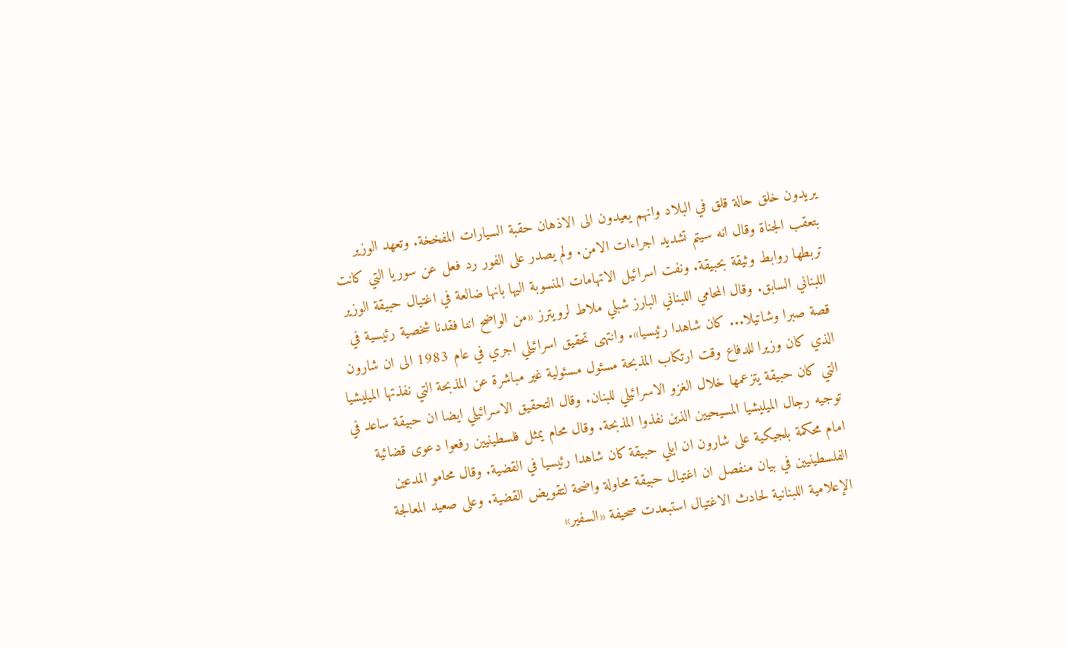يريدون خلق حالة قلق في البلاد وانهم يعيدون الى الاذهان حقبة السيارات المفخخة. وتعهد الوزير بتعقب الجناة وقال انه سيتم تشديد اجراءات الامن. ولم يصدر على الفور رد فعل عن سوريا التي كانت تربطها روابط وثيقة بحبيقة. ونفت اسرائيل الاتهامات المنسوبة اليها بانها ضالعة في اغتيال حبيقة الوزير اللبناني السابق. وقال المحامي اللبناني البارز شبلي ملاط لرويترز «من الواضح اننا فقدنا شخصية رئيسية في قصة صبرا وشاتيلا... كان شاهدا رئيسيا». وانتهى تحقيق اسرائيلي اجري في عام 1983 الى ان شارون الذي كان وزيرا للدفاع وقت ارتكاب المذبحة مسئول مسئولية غير مباشرة عن المذبحة التي نفذتها الميليشيا التي كان حبيقة يتزعمها خلال الغزو الاسرائيلي للبنان. وقال التحقيق الاسرائيلي ايضا ان حبيقة ساعد في توجيه رجال الميليشيا المسيحيين الذين نفذوا المذبحة. وقال محام يمثل فلسطينيين رفعوا دعوى قضائية امام محكمة بلجيكية على شارون ان ايلي حبيقة كان شاهدا رئيسيا في القضية. وقال محامو المدعين الفلسطينيين في بيان منفصل ان اغتيال حبيقة محاولة واضحة لتقويض القضية. وعلى صعيد المعالجة الإعلامية اللبنانية لحادث الاغتيال استبعدت صحيفة «السفير»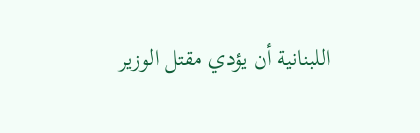اللبنانية أن يؤدي مقتل الوزير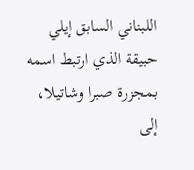اللبناني السابق إيلي حبيقة الذي ارتبط اسمه بمجزرة صبرا وشاتيلا، إلى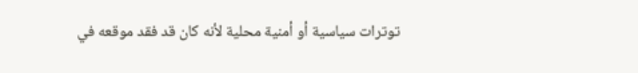توترات سياسية أو أمنية محلية لأنه كان قد فقد موقعه في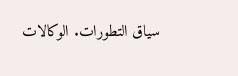سياق التطورات. الوكالات